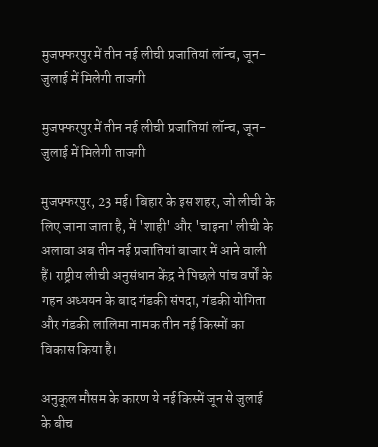मुजफ्फरपुर में तीन नई लीची प्रजातियां लॉन्च, जून-जुलाई में मिलेगी ताजगी

मुजफ्फरपुर में तीन नई लीची प्रजातियां लॉन्च, जून-जुलाई में मिलेगी ताजगी

मुजफ्फरपुर, 23 मई। बिहार के इस शहर, जो लीची के लिए जाना जाता है, में 'शाही' और 'चाइना' लीची के अलावा अब तीन नई प्रजातियां बाजार में आने वाली हैं। राष्ट्रीय लीची अनुसंधान केंद्र ने पिछले पांच वर्षों के गहन अध्ययन के बाद गंडकी संपदा, गंडकी योगिता और गंडकी लालिमा नामक तीन नई किस्मों का विकास किया है।

अनुकूल मौसम के कारण ये नई किस्में जून से जुलाई के बीच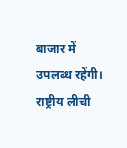बाजार में उपलब्ध रहेंगी। राष्ट्रीय लीची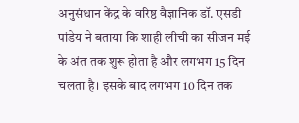अनुसंधान केंद्र के वरिष्ठ वैज्ञानिक डॉ. एसडी पांडेय ने बताया कि शाही लीची का सीजन मई के अंत तक शुरू होता है और लगभग 15 दिन चलता है। इसके बाद लगभग 10 दिन तक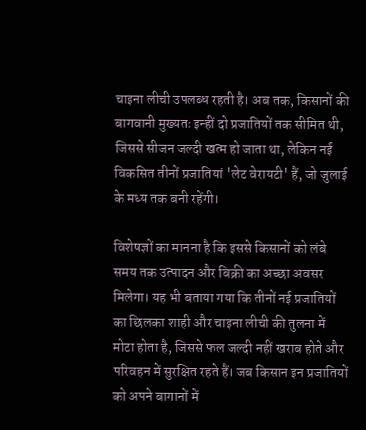चाइना लीची उपलब्ध रहती है। अब तक, किसानों की बागवानी मुख्यतः इन्हीं दो प्रजातियों तक सीमित थी, जिससे सीजन जल्दी खत्म हो जाता था, लेकिन नई विकसित तीनों प्रजातियां 'लेट वेरायटी' हैं, जो जुलाई के मध्य तक बनी रहेंगी।

विशेषज्ञों का मानना है कि इससे किसानों को लंबे समय तक उत्पादन और बिक्री का अच्छा अवसर मिलेगा। यह भी बताया गया कि तीनों नई प्रजातियों का छिलका शाही और चाइना लीची की तुलना में मोटा होता है, जिससे फल जल्दी नहीं खराब होते और परिवहन में सुरक्षित रहते हैं। जब किसान इन प्रजातियों को अपने बागानों में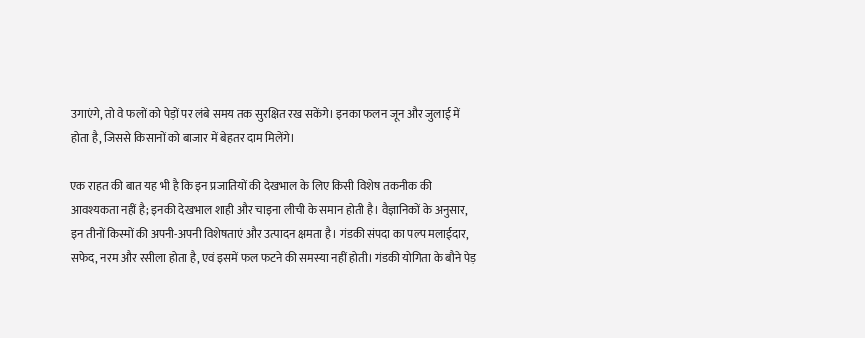उगाएंगे, तो वे फलों को पेड़ों पर लंबे समय तक सुरक्षित रख सकेंगे। इनका फलन जून और जुलाई में होता है, जिससे किसानों को बाजार में बेहतर दाम मिलेंगे।

एक राहत की बात यह भी है कि इन प्रजातियों की देखभाल के लिए किसी विशेष तकनीक की आवश्यकता नहीं है; इनकी देखभाल शाही और चाइना लीची के समान होती है। वैज्ञानिकों के अनुसार, इन तीनों किस्मों की अपनी-अपनी विशेषताएं और उत्पादन क्षमता है। गंडकी संपदा का पल्प मलाईदार, सफेद, नरम और रसीला होता है, एवं इसमें फल फटने की समस्या नहीं होती। गंडकी योगिता के बौने पेड़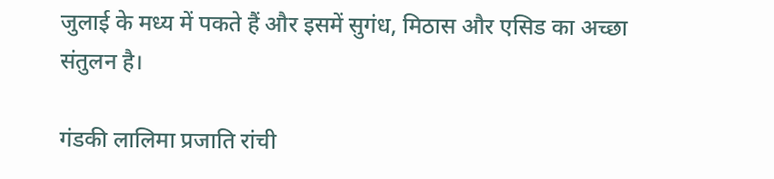जुलाई के मध्य में पकते हैं और इसमें सुगंध, मिठास और एसिड का अच्छा संतुलन है।

गंडकी लालिमा प्रजाति रांची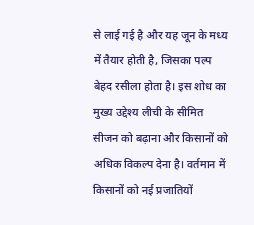से लाई गई है और यह जून के मध्य में तैयार होती है, जिसका पल्प बेहद रसीला होता है। इस शोध का मुख्य उद्देश्य लीची के सीमित सीजन को बढ़ाना और किसानों को अधिक विकल्प देना है। वर्तमान में किसानों को नई प्रजातियों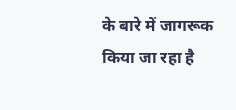के बारे में जागरूक किया जा रहा है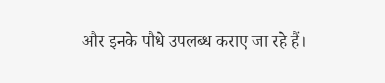और इनके पौधे उपलब्ध कराए जा रहे हैं।